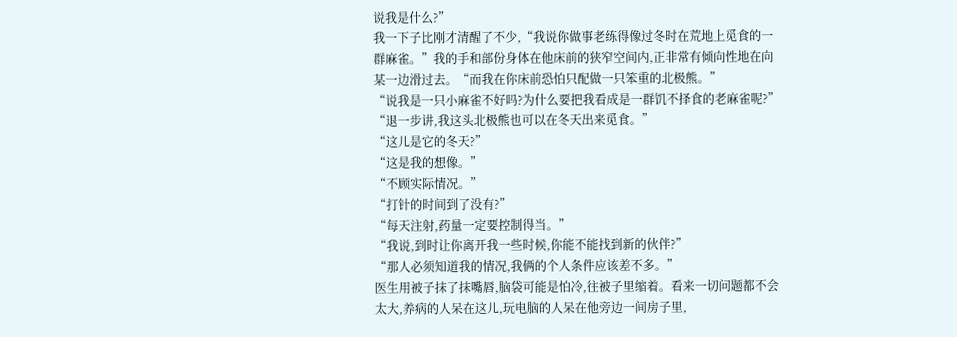说我是什么?”
我一下子比刚才清醒了不少,“我说你做事老练得像过冬时在荒地上觅食的一群麻雀。”我的手和部份身体在他床前的狭窄空间内,正非常有倾向性地在向某一边滑过去。“而我在你床前恐怕只配做一只笨重的北极熊。”
“说我是一只小麻雀不好吗?为什么要把我看成是一群饥不择食的老麻雀呢?”
“退一步讲,我这头北极熊也可以在冬天出来觅食。”
“这儿是它的冬天?”
“这是我的想像。”
“不顾实际情况。”
“打针的时间到了没有?”
“每天注射,药量一定要控制得当。”
“我说,到时让你离开我一些时候,你能不能找到新的伙伴?”
“那人必须知道我的情况,我俩的个人条件应该差不多。”
医生用被子抹了抹嘴唇,脑袋可能是怕冷,往被子里缩着。看来一切问题都不会太大,养病的人呆在这儿,玩电脑的人呆在他旁边一间房子里,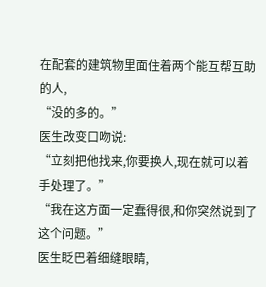在配套的建筑物里面住着两个能互帮互助的人,
“没的多的。”
医生改变口吻说:
“立刻把他找来,你要换人,现在就可以着手处理了。”
“我在这方面一定蠢得很,和你突然说到了这个问题。”
医生眨巴着细缝眼睛,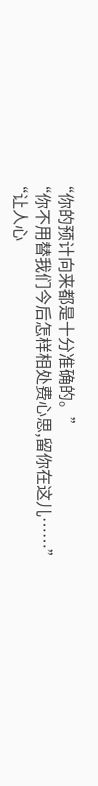“你的预计向来都是十分准确的。”
“你不用替我们今后怎样相处费心思,留你在这儿……”
“让人心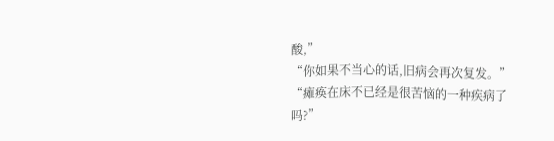酸,”
“你如果不当心的话,旧病会再次复发。”
“瘫痪在床不已经是很苦恼的一种疾病了吗?”